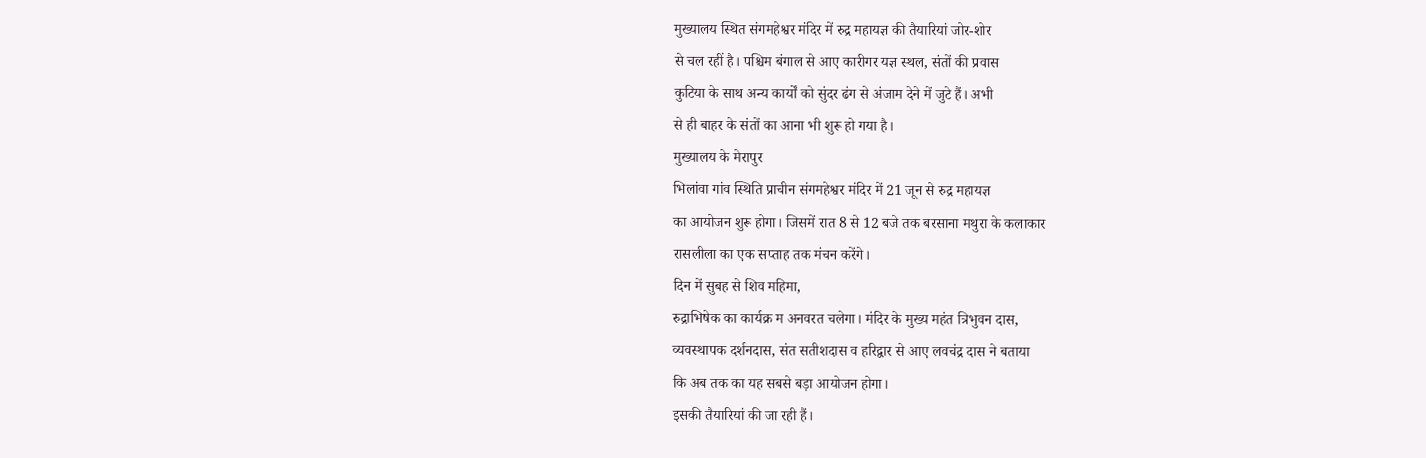मुख्यालय स्थित संगमहेश्वर मंदिर में रुद्र महायज्ञ की तैयारियां जोर-शोर
से चल रहीं है। पश्चिम बंगाल से आए कारीगर यज्ञ स्थल, संतों की प्रवास
कुटिया के साथ अन्य कार्यों को सुंदर ढंग से अंजाम देने में जुटे हैं। अभी
से ही बाहर के संतों का आना भी शुरू हो गया है।
मुख्यालय के मेरापुर
भिलांवा गांव स्थिति प्राचीन संगमहेश्वर मंदिर में 21 जून से रुद्र महायज्ञ
का आयोजन शुरू होगा। जिसमें रात 8 से 12 बजे तक बरसाना मथुरा के कलाकार
रासलीला का एक सप्ताह तक मंचन करेंगे।
दिन में सुबह से शिव महिमा,
रुद्राभिषेक का कार्यक्र म अनवरत चलेगा। मंदिर के मुख्य महंत त्रिभुवन दास,
व्यवस्थापक दर्शनदास, संत सतीशदास व हरिद्वार से आए लवचंद्र दास ने बताया
कि अब तक का यह सबसे बड़ा आयोजन होगा।
इसकी तैयारियां की जा रही हैं।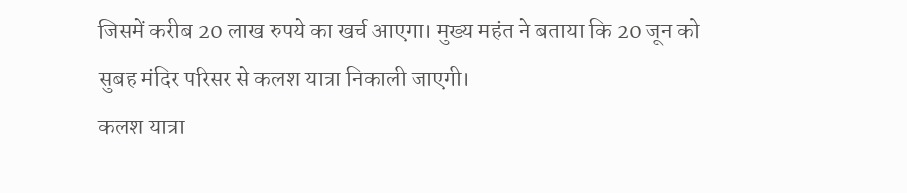जिसमें करीब 20 लाख रुपये का खर्च आएगा। मुख्य महंत ने बताया कि 20 जून को
सुबह मंदिर परिसर से कलश यात्रा निकाली जाएगी।
कलश यात्रा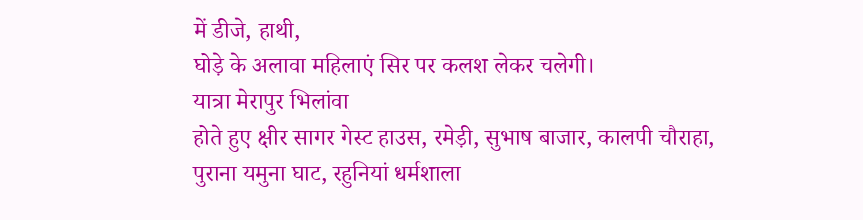में डीजे, हाथी,
घोड़े के अलावा महिलाएं सिर पर कलश लेकर चलेगी।
यात्रा मेरापुर भिलांवा
होते हुए क्षीर सागर गेस्ट हाउस, रमेड़ी, सुभाष बाजार, कालपी चौराहा,
पुराना यमुना घाट, रहुनियां धर्मशाला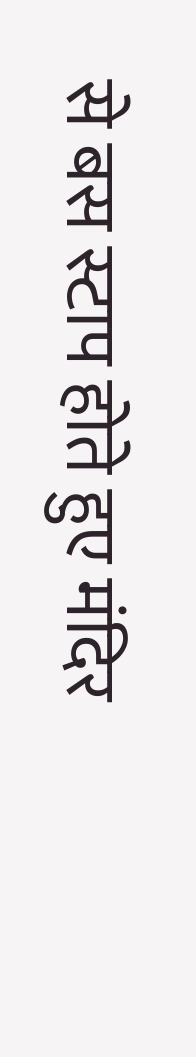से बस स्टाप होते हुए मंदिर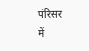पंरिसर
में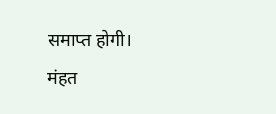समाप्त होगी।
मंहत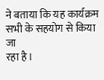ने बताया कि यह कार्यक्रम सभी के सहयोग से किया जा
रहा है।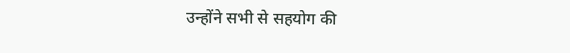उन्होंने सभी से सहयोग की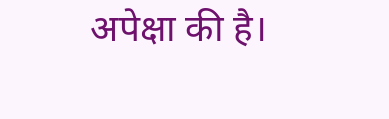अपेक्षा की है।